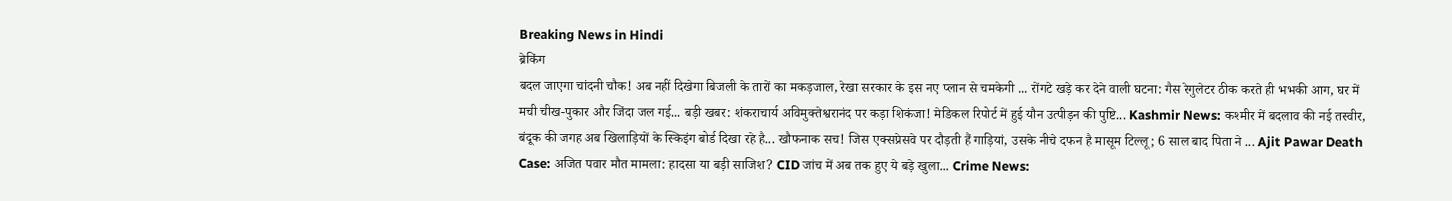Breaking News in Hindi
ब्रेकिंग
बदल जाएगा चांदनी चौक! अब नहीं दिखेगा बिजली के तारों का मकड़जाल, रेखा सरकार के इस नए प्लान से चमकेगी ... रोंगटे खड़े कर देने वाली घटना: गैस रेगुलेटर ठीक करते ही भभकी आग, घर में मची चीख-पुकार और जिंदा जल गई... बड़ी खबर: शंकराचार्य अविमुक्तेश्वरानंद पर कड़ा शिकंजा! मेडिकल रिपोर्ट में हुई यौन उत्पीड़न की पुष्टि... Kashmir News: कश्मीर में बदलाव की नई तस्वीर, बंदूक की जगह अब खिलाड़ियों के स्किइंग बोर्ड दिखा रहे है... खौफनाक सच! जिस एक्सप्रेसवे पर दौड़ती हैं गाड़ियां, उसके नीचे दफन है मासूम टिल्लू; 6 साल बाद पिता ने ... Ajit Pawar Death Case: अजित पवार मौत मामला: हादसा या बड़ी साजिश? CID जांच में अब तक हुए ये बड़े खुला... Crime News: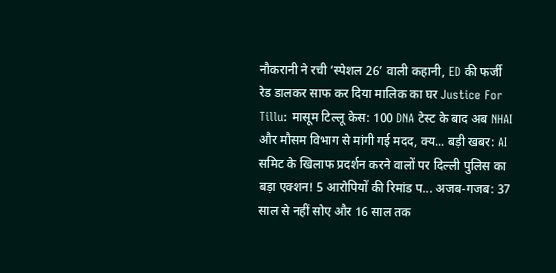नौकरानी ने रची ‘स्पेशल 26’ वाली कहानी, ED की फर्जी रेड डालकर साफ कर दिया मालिक का घर Justice For Tillu: मासूम टिल्लू केस: 100 DNA टेस्ट के बाद अब NHAI और मौसम विभाग से मांगी गई मदद, क्य... बड़ी खबर: AI समिट के खिलाफ प्रदर्शन करने वालों पर दिल्ली पुलिस का बड़ा एक्शन! 5 आरोपियों की रिमांड प... अजब-गजब: 37 साल से नहीं सोए और 16 साल तक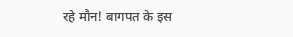रहे मौन! बागपत के इस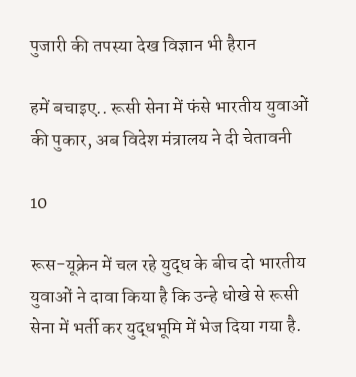पुजारी की तपस्या देख विज्ञान भी हैरान

हमें बचाइए.. रूसी सेना में फंसे भारतीय युवाओं की पुकार, अब विदेश मंत्रालय ने दी चेतावनी

10

रूस-यूक्रेन में चल रहे युद्ध के बीच दो भारतीय युवाओं ने दावा किया है कि उन्हे धोखे से रूसी सेना में भर्ती कर युद्धभूमि में भेज दिया गया है.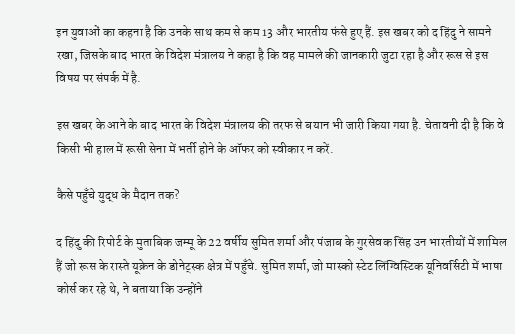इन युवाओं का कहना है कि उनके साथ कम से कम 13 और भारतीय फंसे हुए हैं. इस खबर को द हिंदु ने सामने रखा, जिसके बाद भारत के विदेश मंत्रालय ने कहा है कि वह मामले की जानकारी जुटा रहा है और रूस से इस विषय पर संपर्क में है.

इस खबर के आने के बाद भारत के विदेश मंत्रालय की तरफ से बयान भी जारी किया गया है. चेतावनी दी है कि वे किसी भी हाल में रूसी सेना में भर्ती होने के ऑफर को स्वीकार न करें.

कैसे पहुँचे युद्ध के मैदान तक?

द हिंदु की रिपोर्ट के मुताबिक जम्मू के 22 वर्षीय सुमित शर्मा और पंजाब के गुरसेवक सिंह उन भारतीयों में शामिल हैं जो रूस के रास्ते यूक्रेन के डोनेट्स्क क्षेत्र में पहुँचे. सुमित शर्मा, जो मास्को स्टेट लिंग्विस्टिक यूनिवर्सिटी में भाषा कोर्स कर रहे थे, ने बताया कि उन्होंने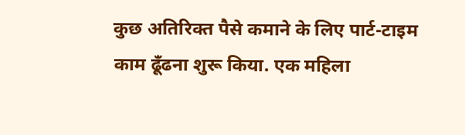कुछ अतिरिक्त पैसे कमाने के लिए पार्ट-टाइम काम ढूँढना शुरू किया. एक महिला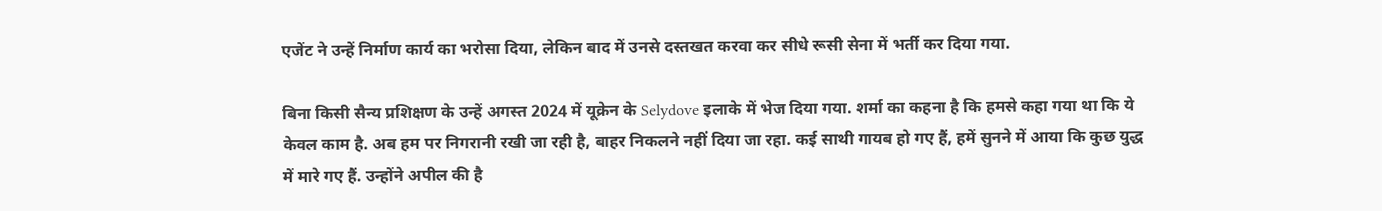एजेंट ने उन्हें निर्माण कार्य का भरोसा दिया, लेकिन बाद में उनसे दस्तखत करवा कर सीधे रूसी सेना में भर्ती कर दिया गया.

बिना किसी सैन्य प्रशिक्षण के उन्हें अगस्त 2024 में यूक्रेन के Selydove इलाके में भेज दिया गया. शर्मा का कहना है कि हमसे कहा गया था कि ये केवल काम है. अब हम पर निगरानी रखी जा रही है, बाहर निकलने नहीं दिया जा रहा. कई साथी गायब हो गए हैं, हमें सुनने में आया कि कुछ युद्ध में मारे गए हैं. उन्होंने अपील की है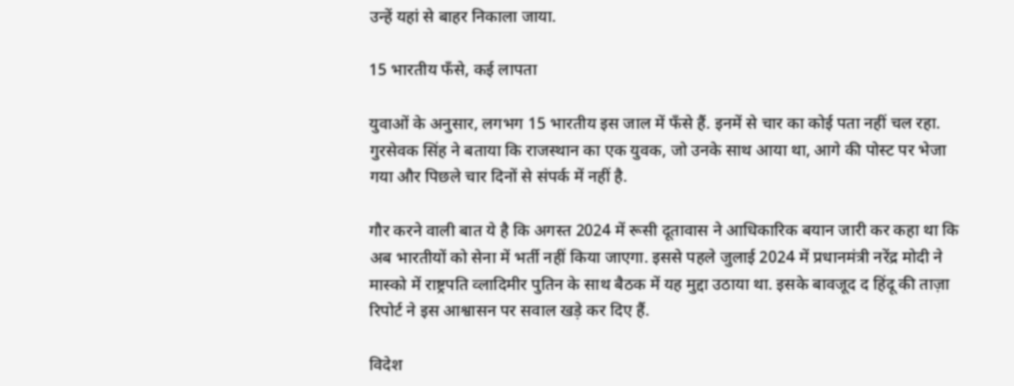उन्हें यहां से बाहर निकाला जाया.

15 भारतीय फँसे, कई लापता

युवाओं के अनुसार, लगभग 15 भारतीय इस जाल में फँसे हैं. इनमें से चार का कोई पता नहीं चल रहा. गुरसेवक सिंह ने बताया कि राजस्थान का एक युवक, जो उनके साथ आया था, आगे की पोस्ट पर भेजा गया और पिछले चार दिनों से संपर्क में नहीं है.

गौर करने वाली बात ये है कि अगस्त 2024 में रूसी दूतावास ने आधिकारिक बयान जारी कर कहा था कि अब भारतीयों को सेना में भर्ती नहीं किया जाएगा. इससे पहले जुलाई 2024 में प्रधानमंत्री नरेंद्र मोदी ने मास्को में राष्ट्रपति व्लादिमीर पुतिन के साथ बैठक में यह मुद्दा उठाया था. इसके बावजूद द हिंदू की ताज़ा रिपोर्ट ने इस आश्वासन पर सवाल खड़े कर दिए हैं.

विदेश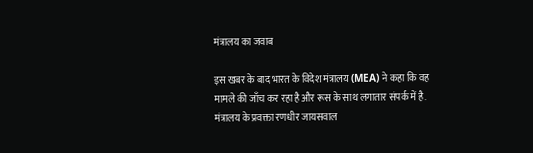मंत्रालय का जवाब

इस खबर के बाद भारत के विदेश मंत्रालय (MEA) ने कहा कि वह मामले की जाँच कर रहा है और रूस के साथ लगातार संपर्क में है. मंत्रालय के प्रवक्ता रणधीर जायसवाल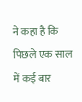ने कहा है कि पिछले एक साल में कई बार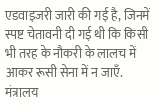एडवाइजरी जारी की गई है, जिनमें स्पष्ट चेतावनी दी गई थी कि किसी भी तरह के नौकरी के लालच में आकर रूसी सेना में न जाएँ. मंत्रालय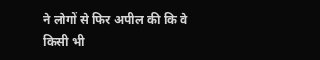ने लोगों से फिर अपील की कि वे किसी भी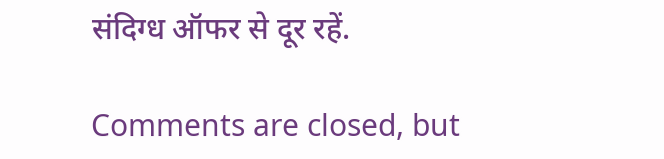संदिग्ध ऑफर से दूर रहें.

Comments are closed, but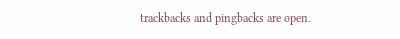trackbacks and pingbacks are open.